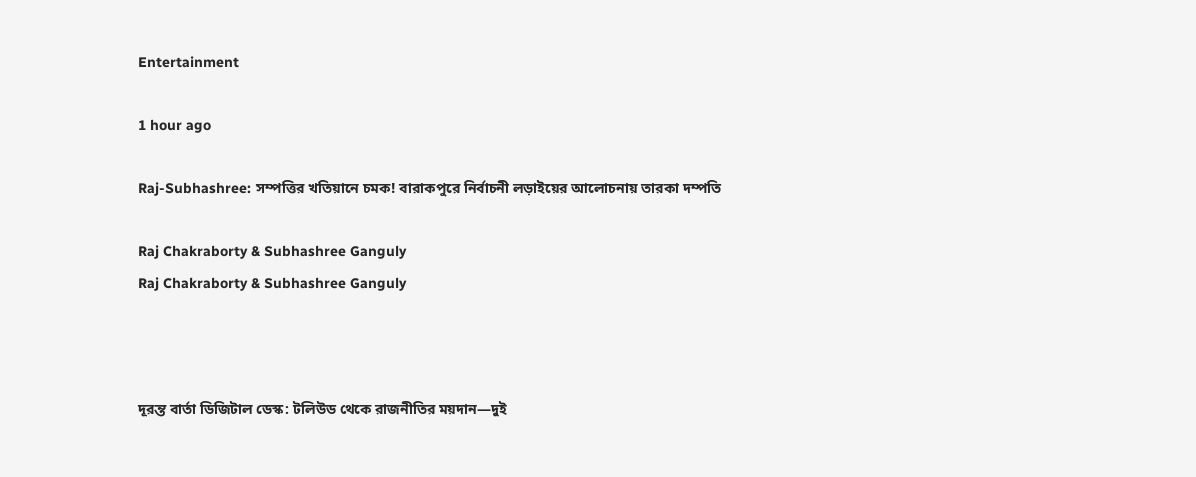Entertainment

1 hour ago

Raj-Subhashree: সম্পত্তির খতিয়ানে চমক! বারাকপুরে নির্বাচনী লড়াইয়ের আলোচনায় তারকা দম্পতি

Raj Chakraborty & Subhashree Ganguly
Raj Chakraborty & Subhashree Ganguly



দূরন্ত বার্তা ডিজিটাল ডেস্ক: টলিউড থেকে রাজনীতির ময়দান—দুই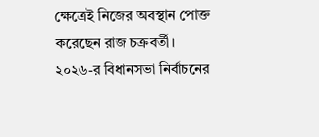ক্ষেত্রেই নিজের অবস্থান পোক্ত করেছেন রাজ চক্রবর্তী। ২০২৬-র বিধানসভা নির্বাচনের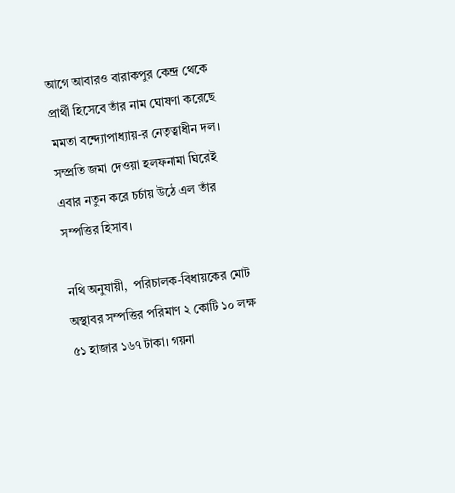আগে আবারও বারাকপুর কেন্দ্র থেকে প্রার্থী হিসেবে তাঁর নাম ঘোষণা করেছে মমতা বন্দ্যোপাধ্যায়-র নেতৃত্বাধীন দল। সম্প্রতি জমা দেওয়া হলফনামা ঘিরেই এবার নতুন করে চর্চায় উঠে এল তাঁর সম্পত্তির হিসাব।

নথি অনুযায়ী,  পরিচালক-বিধায়কের মোট অস্থাবর সম্পত্তির পরিমাণ ২ কোটি ১০ লক্ষ ৫১ হাজার ১৬৭ টাকা। গয়না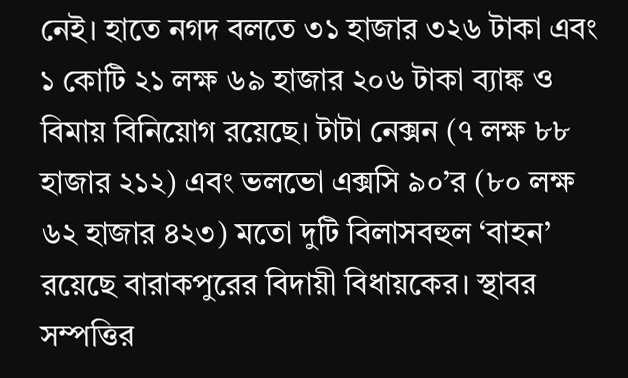নেই। হাতে নগদ বলতে ৩১ হাজার ৩২৬ টাকা এবং ১ কোটি ২১ লক্ষ ৬৯ হাজার ২০৬ টাকা ব্যাঙ্ক ও বিমায় বিনিয়োগ রয়েছে। টাটা নেক্সন (৭ লক্ষ ৮৮ হাজার ২১২) এবং ভলভো এক্সসি ৯০’র (৮০ লক্ষ ৬২ হাজার ৪২৩) মতো দুটি বিলাসবহুল ‘বাহন’ রয়েছে বারাকপুরের বিদায়ী বিধায়কের। স্থাবর সম্পত্তির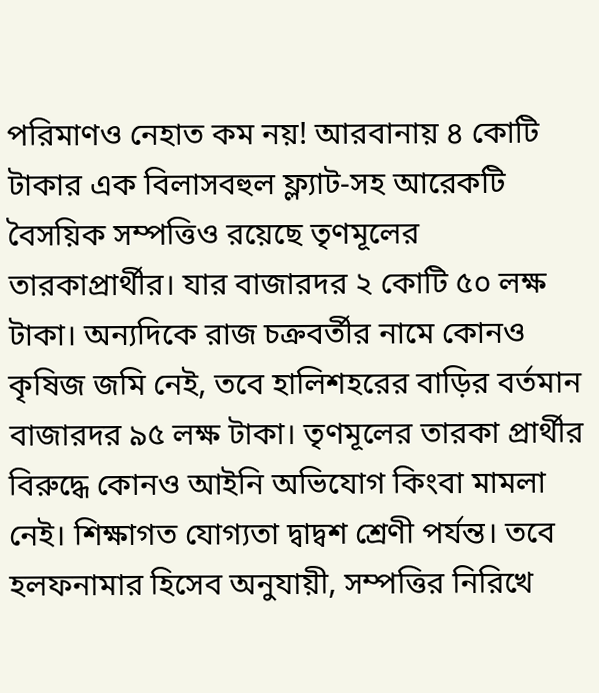পরিমাণও নেহাত কম নয়! আরবানায় ৪ কোটি টাকার এক বিলাসবহুল ফ্ল্যাট-সহ আরেকটি বৈসয়িক সম্পত্তিও রয়েছে তৃণমূলের তারকাপ্রার্থীর। যার বাজারদর ২ কোটি ৫০ লক্ষ টাকা। অন্যদিকে রাজ চক্রবর্তীর নামে কোনও কৃষিজ জমি নেই, তবে হালিশহরের বাড়ির বর্তমান বাজারদর ৯৫ লক্ষ টাকা। তৃণমূলের তারকা প্রার্থীর বিরুদ্ধে কোনও আইনি অভিযোগ কিংবা মামলা নেই। শিক্ষাগত যোগ্যতা দ্বাদ্বশ শ্রেণী পর্যন্ত। তবে হলফনামার হিসেব অনুযায়ী, সম্পত্তির নিরিখে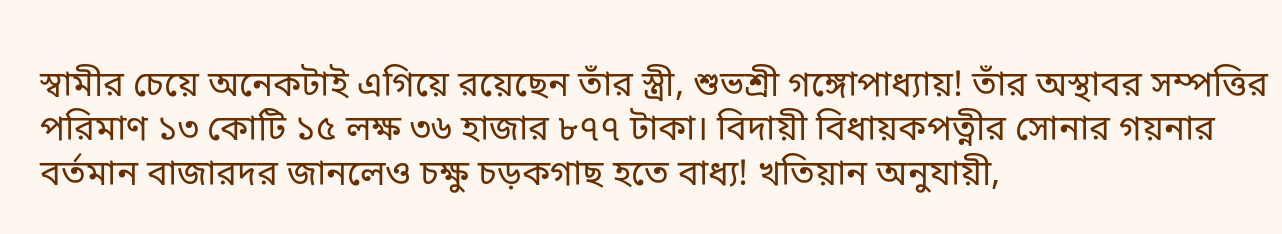স্বামীর চেয়ে অনেকটাই এগিয়ে রয়েছেন তাঁর স্ত্রী, শুভশ্রী গঙ্গোপাধ্যায়! তাঁর অস্থাবর সম্পত্তির পরিমাণ ১৩ কোটি ১৫ লক্ষ ৩৬ হাজার ৮৭৭ টাকা। বিদায়ী বিধায়কপত্নীর সোনার গয়নার বর্তমান বাজারদর জানলেও চক্ষু চড়কগাছ হতে বাধ্য! খতিয়ান অনুযায়ী,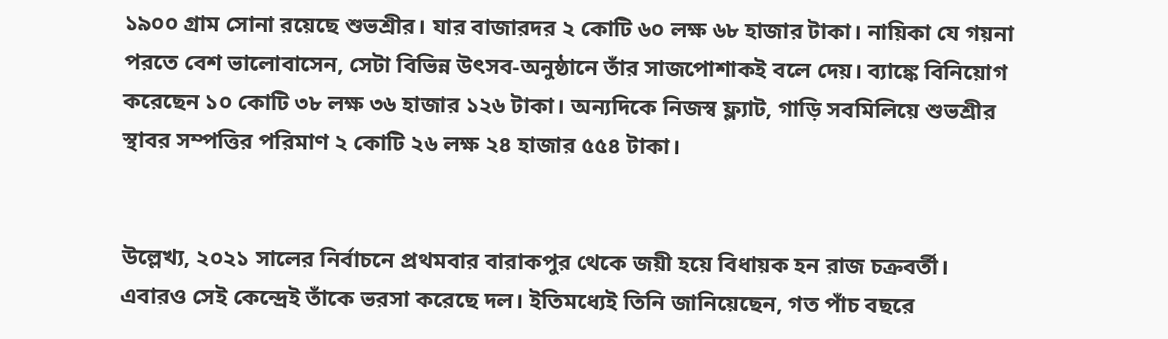১৯০০ গ্রাম সোনা রয়েছে শুভশ্রীর। যার বাজারদর ২ কোটি ৬০ লক্ষ ৬৮ হাজার টাকা। নায়িকা যে গয়না পরতে বেশ ভালোবাসেন, সেটা বিভিন্ন উৎসব-অনুষ্ঠানে তাঁর সাজপোশাকই বলে দেয়। ব্যাঙ্কে বিনিয়োগ করেছেন ১০ কোটি ৩৮ লক্ষ ৩৬ হাজার ১২৬ টাকা। অন্যদিকে নিজস্ব ফ্ল্যাট, গাড়ি সবমিলিয়ে শুভশ্রীর স্থাবর সম্পত্তির পরিমাণ ২ কোটি ২৬ লক্ষ ২৪ হাজার ৫৫৪ টাকা।


উল্লেখ্য, ২০২১ সালের নির্বাচনে প্রথমবার বারাকপুর থেকে জয়ী হয়ে বিধায়ক হন রাজ চক্রবর্তী। এবারও সেই কেন্দ্রেই তাঁকে ভরসা করেছে দল। ইতিমধ্যেই তিনি জানিয়েছেন, গত পাঁচ বছরে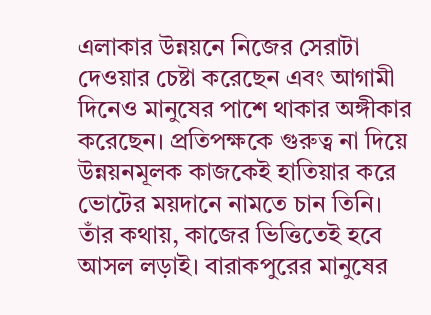এলাকার উন্নয়নে নিজের সেরাটা দেওয়ার চেষ্টা করেছেন এবং আগামী দিনেও মানুষের পাশে থাকার অঙ্গীকার করেছেন। প্রতিপক্ষকে গুরুত্ব না দিয়ে উন্নয়নমূলক কাজকেই হাতিয়ার করে ভোটের ময়দানে নামতে চান তিনি। তাঁর কথায়, কাজের ভিত্তিতেই হবে আসল লড়াই। বারাকপুরের মানুষের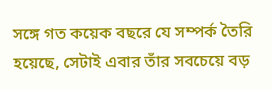সঙ্গে গত কয়েক বছরে যে সম্পর্ক তৈরি হয়েছে, সেটাই এবার তাঁর সবচেয়ে বড়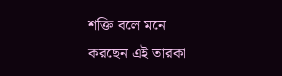শক্তি বলে মনে করছেন এই তারকা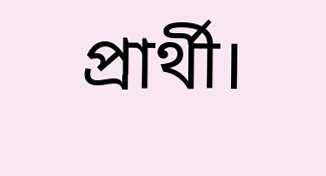প্রার্থী।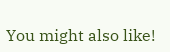You might also like!